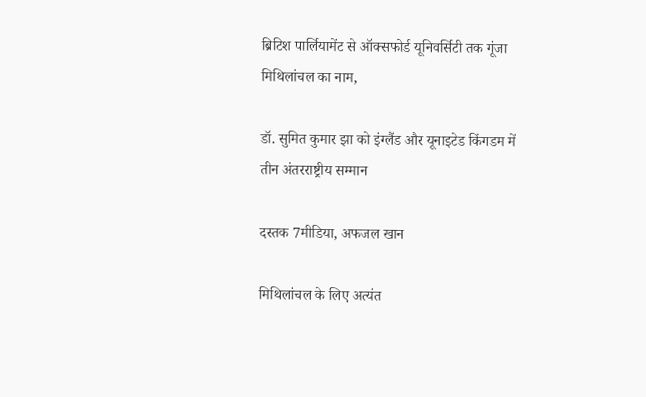ब्रिटिश पार्लियामेंट से ऑक्सफोर्ड यूनिवर्सिटी तक गूंजा मिथिलांचल का नाम,

डॉ. सुमित कुमार झा को इंग्लैंड और यूनाइटेड किंगडम में तीन अंतरराष्ट्रीय सम्मान

दस्तक 7मीडिया, अफजल खान

मिथिलांचल के लिए अत्यंत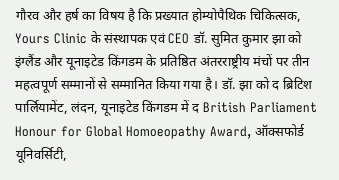गौरव और हर्ष का विषय है कि प्रख्यात होम्योपैथिक चिकित्सक, Yours Clinic के संस्थापक एवं CEO डॉ. सुमित कुमार झा को इंग्लैंड और यूनाइटेड किंगडम के प्रतिष्ठित अंतरराष्ट्रीय मंचों पर तीन महत्वपूर्ण सम्मानों से सम्मानित किया गया है। डॉ. झा को द ब्रिटिश पार्लियामेंट, लंदन, यूनाइटेड किंगडम में द British Parliament Honour for Global Homoeopathy Award, ऑक्सफोर्ड यूनिवर्सिटी,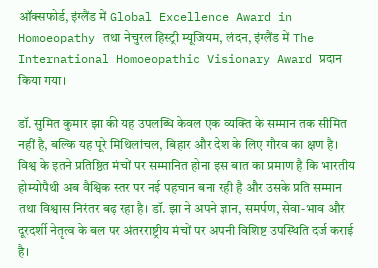ऑक्सफोर्ड, इंग्लैंड में Global Excellence Award in Homoeopathy तथा नेचुरल हिस्ट्री म्यूजियम, लंदन, इंग्लैंड में The International Homoeopathic Visionary Award प्रदान किया गया।

डॉ. सुमित कुमार झा की यह उपलब्धि केवल एक व्यक्ति के सम्मान तक सीमित नहीं है, बल्कि यह पूरे मिथिलांचल, बिहार और देश के लिए गौरव का क्षण है। विश्व के इतने प्रतिष्ठित मंचों पर सम्मानित होना इस बात का प्रमाण है कि भारतीय होम्योपैथी अब वैश्विक स्तर पर नई पहचान बना रही है और उसके प्रति सम्मान तथा विश्वास निरंतर बढ़ रहा है। डॉ. झा ने अपने ज्ञान, समर्पण, सेवा-भाव और दूरदर्शी नेतृत्व के बल पर अंतरराष्ट्रीय मंचों पर अपनी विशिष्ट उपस्थिति दर्ज कराई है।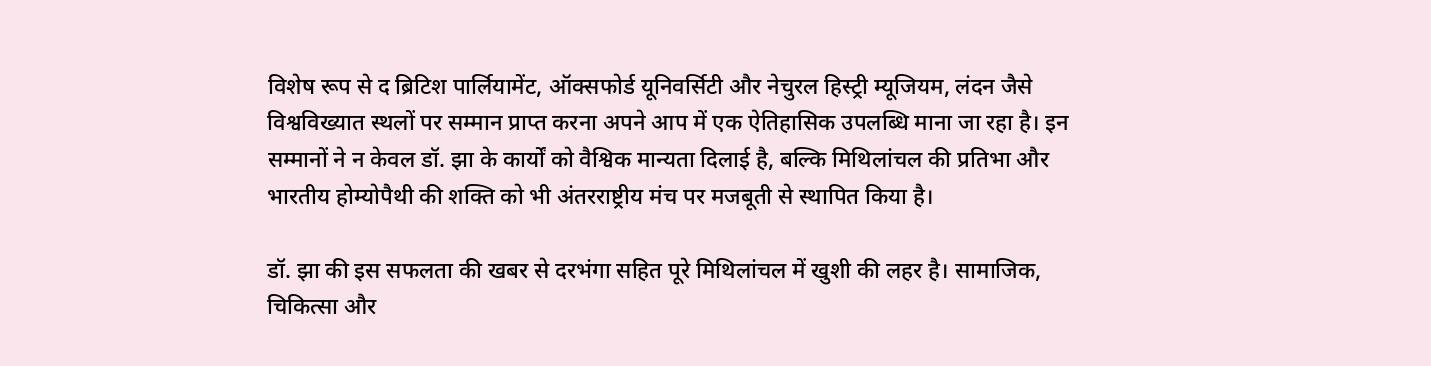विशेष रूप से द ब्रिटिश पार्लियामेंट, ऑक्सफोर्ड यूनिवर्सिटी और नेचुरल हिस्ट्री म्यूजियम, लंदन जैसे विश्वविख्यात स्थलों पर सम्मान प्राप्त करना अपने आप में एक ऐतिहासिक उपलब्धि माना जा रहा है। इन सम्मानों ने न केवल डॉ. झा के कार्यों को वैश्विक मान्यता दिलाई है, बल्कि मिथिलांचल की प्रतिभा और भारतीय होम्योपैथी की शक्ति को भी अंतरराष्ट्रीय मंच पर मजबूती से स्थापित किया है।

डॉ. झा की इस सफलता की खबर से दरभंगा सहित पूरे मिथिलांचल में खुशी की लहर है। सामाजिक, चिकित्सा और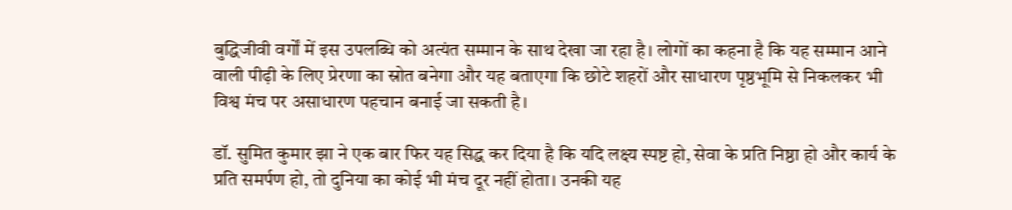बुद्धिजीवी वर्गों में इस उपलब्धि को अत्यंत सम्मान के साथ देखा जा रहा है। लोगों का कहना है कि यह सम्मान आने वाली पीढ़ी के लिए प्रेरणा का स्रोत बनेगा और यह बताएगा कि छोटे शहरों और साधारण पृष्ठभूमि से निकलकर भी विश्व मंच पर असाधारण पहचान बनाई जा सकती है।

डॉ. सुमित कुमार झा ने एक बार फिर यह सिद्ध कर दिया है कि यदि लक्ष्य स्पष्ट हो, सेवा के प्रति निष्ठा हो और कार्य के प्रति समर्पण हो, तो दुनिया का कोई भी मंच दूर नहीं होता। उनकी यह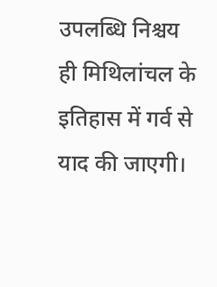उपलब्धि निश्चय ही मिथिलांचल के इतिहास में गर्व से याद की जाएगी।